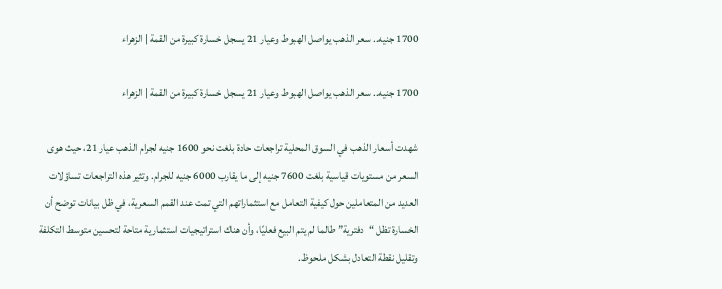1700 جنيه.. سعر الذهب يواصل الهبوط وعيار 21 يسجل خسارة كبيرة من القمة | الزهراء

1700 جنيه.. سعر الذهب يواصل الهبوط وعيار 21 يسجل خسارة كبيرة من القمة | الزهراء

شهدت أسعار الذهب في السوق المحلية تراجعات حادة بلغت نحو 1600 جنيه لجرام الذهب عيار 21، حيث هوى السعر من مستويات قياسية بلغت 7600 جنيه إلى ما يقارب 6000 جنيه للجرام. وتثير هذه التراجعات تساؤلات العديد من المتعاملين حول كيفية التعامل مع استثماراتهم التي تمت عند القمم السعرية، في ظل بيانات توضح أن الخسارة تظل “دفترية” طالما لم يتم البيع فعليًا، وأن هناك استراتيجيات استثمارية متاحة لتحسين متوسط التكلفة وتقليل نقطة التعادل بشكل ملحوظ.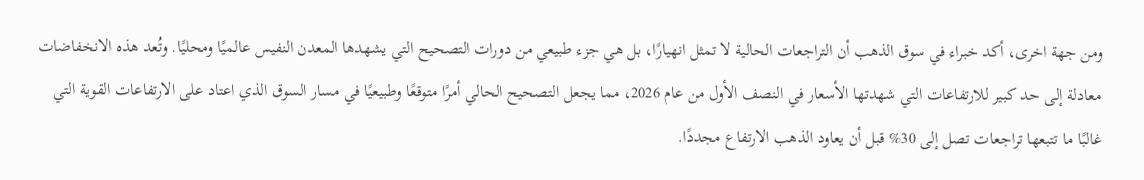ومن جهة اخرى، أكد خبراء في سوق الذهب أن التراجعات الحالية لا تمثل انهيارًا، بل هي جزء طبيعي من دورات التصحيح التي يشهدها المعدن النفيس عالميًا ومحليًا. وتُعد هذه الانخفاضات معادلة إلى حد كبير للارتفاعات التي شهدتها الأسعار في النصف الأول من عام 2026، مما يجعل التصحيح الحالي أمرًا متوقعًا وطبيعيًا في مسار السوق الذي اعتاد على الارتفاعات القوية التي غالبًا ما تتبعها تراجعات تصل إلى 30% قبل أن يعاود الذهب الارتفاع مجددًا.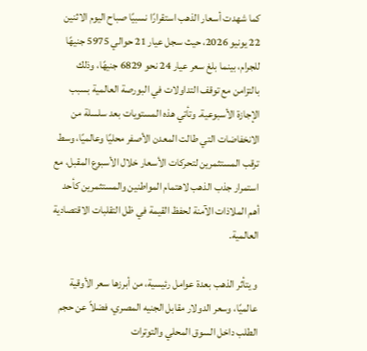كما شهدت أسعار الذهب استقرارًا نسبيًا صباح اليوم الاثنين 22 يونيو 2026، حيث سجل عيار 21 حوالي 5975 جنيهًا للجرام، بينما بلغ سعر عيار 24 نحو 6829 جنيهًا، وذلك بالتزامن مع توقف التداولات في البورصة العالمية بسبب الإجازة الأسبوعية. وتأتي هذه المستويات بعد سلسلة من الانخفاضات التي طالت المعدن الأصفر محليًا وعالميًا، وسط ترقب المستثمرين لتحركات الأسعار خلال الأسبوع المقبل، مع استمرار جذب الذهب لاهتمام المواطنين والمستثمرين كأحد أهم الملاذات الآمنة لحفظ القيمة في ظل التقلبات الاقتصادية العالمية.

و يتأثر الذهب بعدة عوامل رئيسية، من أبرزها سعر الأوقية عالميًا، وسعر الدولار مقابل الجنيه المصري، فضلاً عن حجم الطلب داخل السوق المحلي والتوترات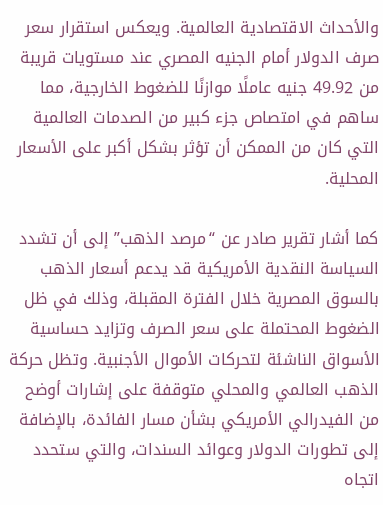والأحداث الاقتصادية العالمية. ويعكس استقرار سعر صرف الدولار أمام الجنيه المصري عند مستويات قريبة من 49.92 جنيه عاملًا موازنًا للضغوط الخارجية، مما ساهم في امتصاص جزء كبير من الصدمات العالمية التي كان من الممكن أن تؤثر بشكل أكبر على الأسعار المحلية.

كما أشار تقرير صادر عن “مرصد الذهب” إلى أن تشدد السياسة النقدية الأمريكية قد يدعم أسعار الذهب بالسوق المصرية خلال الفترة المقبلة، وذلك في ظل الضغوط المحتملة على سعر الصرف وتزايد حساسية الأسواق الناشئة لتحركات الأموال الأجنبية. وتظل حركة الذهب العالمي والمحلي متوقفة على إشارات أوضح من الفيدرالي الأمريكي بشأن مسار الفائدة، بالإضافة إلى تطورات الدولار وعوائد السندات، والتي ستحدد اتجاه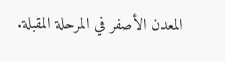المعدن الأصفر في المرحلة المقبلة.